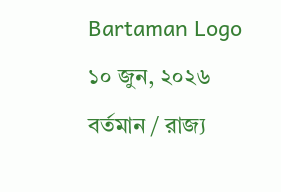Bartaman Logo
১০ জুন, ২০২৬
বর্তমান / রাজ্য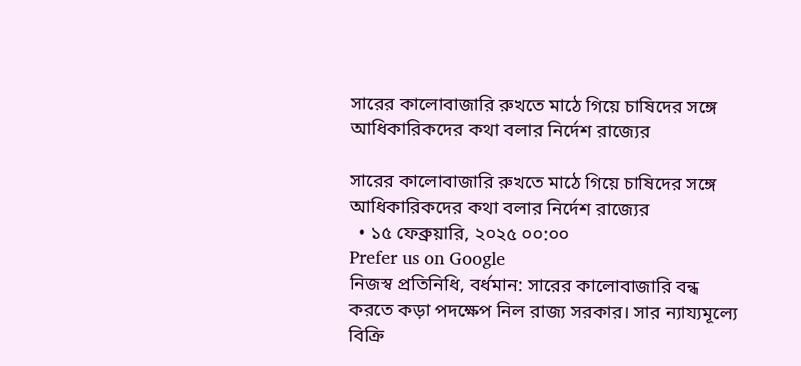সারের কালোবাজারি রুখতে মাঠে গিয়ে চাষিদের সঙ্গে আধিকারিকদের কথা বলার নির্দেশ রাজ্যের

সারের কালোবাজারি রুখতে মাঠে গিয়ে চাষিদের সঙ্গে আধিকারিকদের কথা বলার নির্দেশ রাজ্যের
  • ১৫ ফেব্রুয়ারি, ২০২৫ ০০:০০
Prefer us on Google
নিজস্ব প্রতিনিধি, বর্ধমান: সারের কালোবাজারি বন্ধ করতে কড়া পদক্ষেপ নিল রাজ্য‌ সরকার। সার ন্যায্যমূল্যে বিক্রি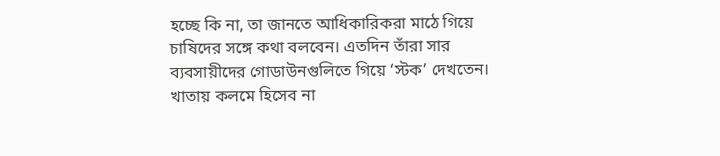হচ্ছে কি না, তা জানতে আধিকারিকরা মাঠে গিয়ে চাষিদের সঙ্গে কথা বলবেন। এতদিন তাঁরা সার ব্যবসায়ীদের গোডাউনগুলিতে গিয়ে ‘স্টক’ দেখতেন। খাতায় কলমে হিসেব না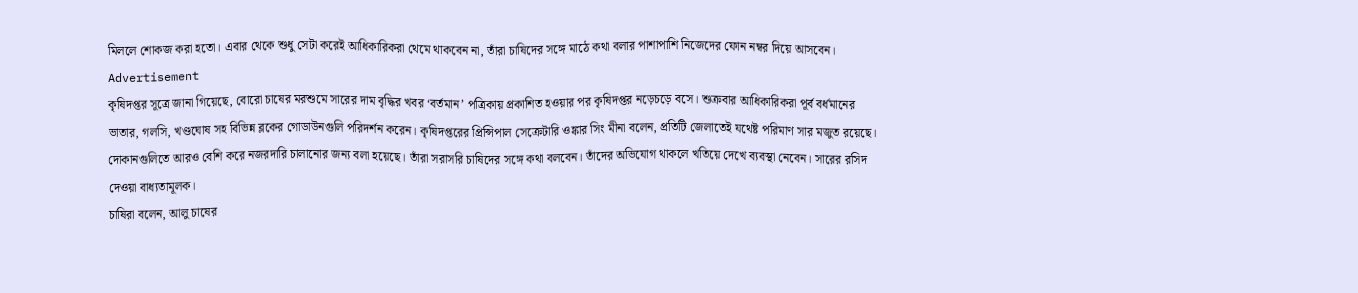মিললে শোকজ করা হতো। এবার থেকে শুধু সেটা করেই আধিকারিকরা থেমে থাকবেন না, তাঁরা চাষিদের সঙ্গে মাঠে কথা বলার পাশাপাশি নিজেদের ফোন নম্বর দিয়ে আসবেন।
Advertisement
কৃষিদপ্তর সূত্রে জানা গিয়েছে, বোরো চাষের মরশুমে সারের দাম বৃদ্ধির খবর ‘বর্তমান’ পত্রিকায় প্রকাশিত হওয়ার পর কৃষিদপ্তর নড়েচড়ে বসে। শুক্রবার আধিকারিকরা পূর্ব বর্ধমানের ভাতার, গলসি, খণ্ডঘোষ সহ বিভিন্ন ব্লকের গোডাউনগুলি পরিদর্শন করেন। কৃষিদপ্তরের প্রিন্সিপাল সেক্রেটারি ওঙ্কার সিং মীনা বলেন, প্রতিটি জেলাতেই যথেষ্ট পরিমাণ সার মজুত রয়েছে। দোকানগুলিতে আরও বেশি করে নজরদারি চালানোর জন্য বলা হয়েছে। তাঁরা সরাসরি চাষিদের সঙ্গে কথা বলবেন। তাঁদের অভিযোগ থাকলে খতিয়ে দেখে ব্যবস্থা নেবেন। সারের রসিদ দেওয়া বাধ্যতামূলক।
চাষিরা বলেন, আলু চাষের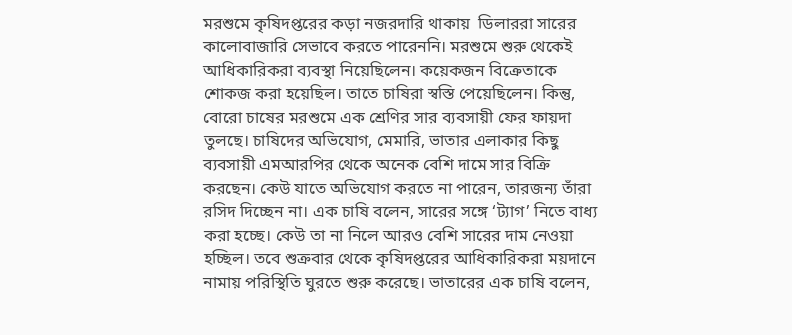মরশুমে কৃষিদপ্তরের কড়া নজরদারি থাকায়  ডিলাররা সারের কালোবাজারি সেভাবে করতে পারেননি। মরশুমে শুরু থেকেই আধিকারিকরা ব্যবস্থা নিয়েছিলেন। কয়েকজন বিক্রেতাকে শোকজ করা হয়েছিল। তাতে চাষিরা স্বস্তি পেয়েছিলেন। কিন্তু, বোরো চাষের মরশুমে এক শ্রেণির সার ব্যবসায়ী ফের ফায়দা তুলছে। চাষিদের অভিযোগ, মেমারি, ভাতার এলাকার কিছু ব্যবসায়ী এমআরপির থেকে অনেক বেশি দামে সার বিক্রি করছেন। কেউ যাতে অভিযোগ করতে না পারেন, তারজন্য তাঁরা রসিদ দিচ্ছেন না। এক চাষি বলেন, সারের সঙ্গে ‘ট্যাগ’ নিতে বাধ্য করা হচ্ছে। কেউ তা না নিলে আরও বেশি সারের দাম নেওয়া হচ্ছিল। তবে শুক্রবার থেকে কৃষিদপ্তরের আধিকারিকরা ময়দানে নামায় পরিস্থিতি ঘুরতে শুরু করেছে। ভাতারের এক চাষি বলেন,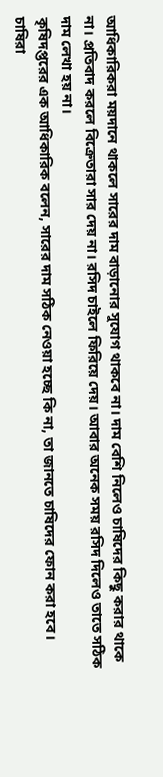আধিকারিকরা ময়দানে থাকলে সারের দাম বাড়ানোর সুযোগ থাকবে না। দাম বেশি নিলেও চাষিদের কিছু করার থাকে না। প্রতিবাদ করলে বিক্রেতারা সার দেয় না। রসিদ চাইলে ফিরিয়ে দেয়। আবার অনেক সময় রসিদ দিলেও তাতে সঠিক দাম লেখা হয় না।
কৃষিদপ্তরের এক আধিকারিক বলেন, সারের দাম সঠিক নেওয়া হচ্ছে কি না, তা জানতে চাষিদের ফোন করা হবে। চাষিরা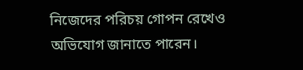নিজেদের পরিচয় গোপন রেখেও অভিযোগ জানাতে পারেন।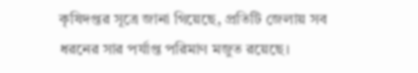কৃষিদপ্তর সূত্রে জানা গিয়েছে, প্রতিটি জেলায় সব ধরনের সার পর্যাপ্ত পরিমাণ মজুত রয়েছে।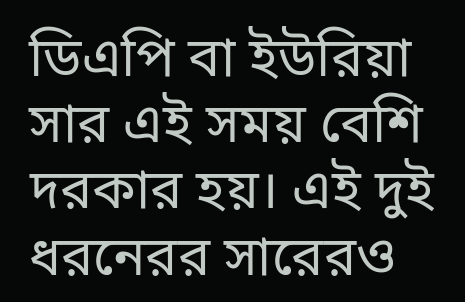ডিএপি বা ইউরিয়া সার এই সময় বেশি দরকার হয়। এই দুই ধরনেরর সারেরও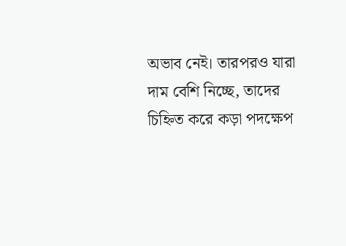অভাব নেই। তারপরও যারা দাম বেশি নিচ্ছে, তাদের চিহ্নিত করে কড়া পদক্ষেপ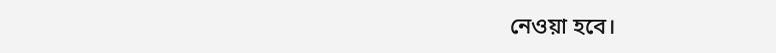নেওয়া হবে।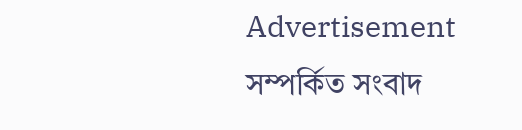Advertisement
সম্পর্কিত সংবাদ